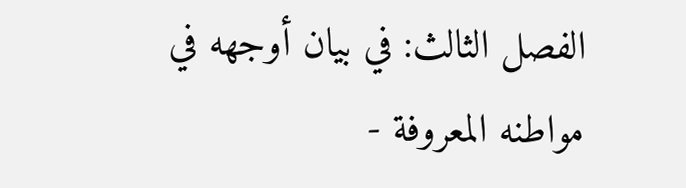الفصل الثالث: في بيان أوجهه في مواطنه المعروفة -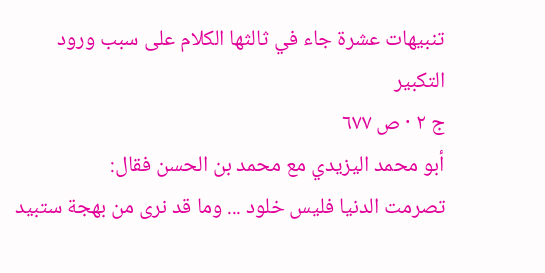تنبيهات عشرة جاء في ثالثها الكلام على سبب ورود التكبير
ج ٢ · ص ٦٧٧
أبو محمد اليزيدي مع محمد بن الحسن فقال:
تصرمت الدنيا فليس خلود ... وما قد نرى من بهجة ستبيد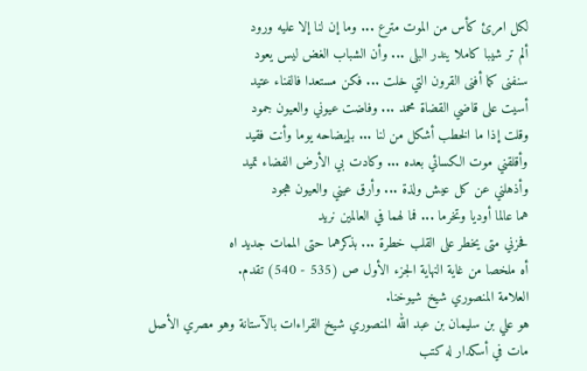لكل امرئ كأس من الموت مترع ... وما إن لنا إلا عليه ورود
ألم تر شيبا كاملا يندر البلى ... وأن الشباب الغض ليس يعود
سنفنى كما أفنى القرون التي خلت ... فكن مستعدا فالفناء عتيد
أسيت على قاضي القضاة محمد ... وفاضت عيوني والعيون جمود
وقلت إذا ما الخطب أشكل من لنا ... بإيضاحه يوما وأنت فقيد
وأقلقني موت الكسائي بعده ... وكادت بي الأرض الفضاء تميد
وأذهلني عن كل عيش ولذة ... وأرق عيني والعيون هجود
هما عالما أوديا وتخرما ... فما لهما في العالمين نريد
فحزني متى يخطر على القلب خطرة ... بذكرهما حتى الممات جديد اه
أه ملخصا من غاية النهاية الجزء الأول ص (535 - 540) تقدم.
العلامة المنصوري شيخ شيوخنا.
هو علي بن سليمان بن عبد الله المنصوري شيخ القراءات بالآستانة وهو مصري الأصل مات في أسكدار له كتب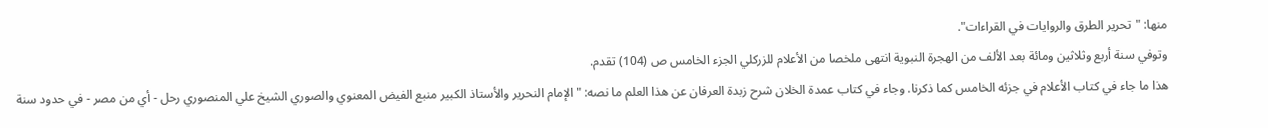منها: "تحرير الطرق والروايات في القراءات".
وتوفي سنة أربع وثلاثين ومائة بعد الألف من الهجرة النبوية انتهى ملخصا من الأعلام للزركلي الجزء الخامس ص (104) تقدم.
هذا ما جاء في كتاب الأعلام في جزئه الخامس كما ذكرنا. وجاء في كتاب عمدة الخلان شرح زبدة العرفان عن هذا العلم ما نصه: "الإمام النحرير والأستاذ الكبير منبع الفيض المعنوي والصوري الشيخ علي المنصوري رحل - أي من مصر - في حدود سنة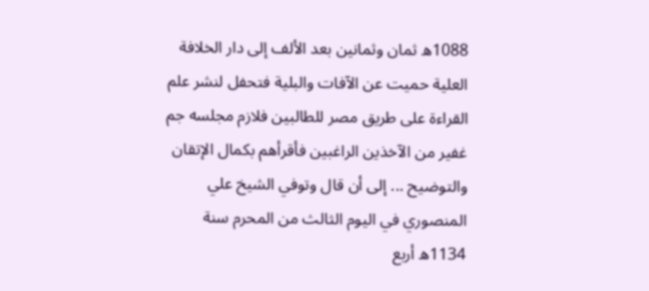1088ه ثمان وثمانين بعد الألف إلى دار الخلافة العلية حميت عن الآفات والبلية فتحفل لنشر علم القراءة على طريق مصر للطالبين فلازم مجلسه جم غفير من الآخذين الراغبين فأقرأهم بكمال الإتقان والتوضيح ... إلى أن قال وتوفي الشيخ علي المنصوري في اليوم الثالث من المحرم سنة 1134ه أربع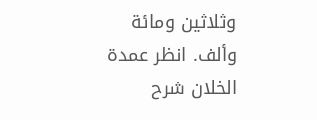وثلاثين ومائة وألف. انظر عمدة الخلان شرح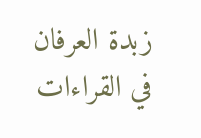زبدة العرفان في القراءات